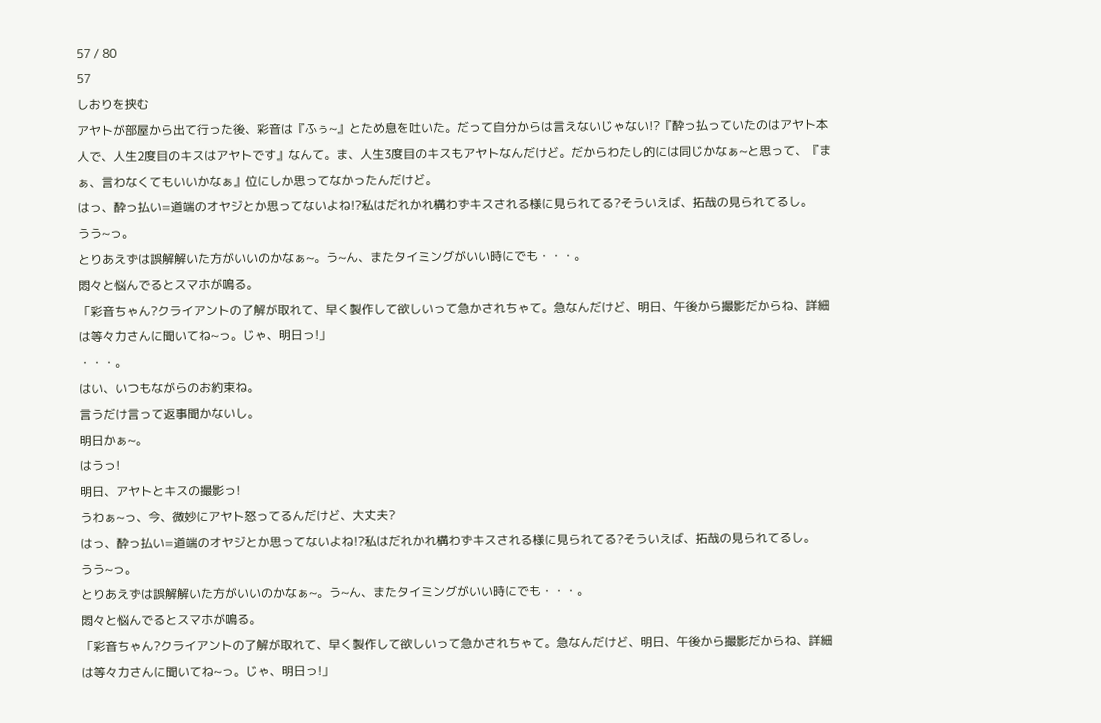57 / 80
57
しおりを挟む
アヤトが部屋から出て行った後、彩音は『ふぅ~』とため息を吐いた。だって自分からは言えないじゃない!?『酔っ払っていたのはアヤト本人で、人生2度目のキスはアヤトです』なんて。ま、人生3度目のキスもアヤトなんだけど。だからわたし的には同じかなぁ~と思って、『まぁ、言わなくてもいいかなぁ』位にしか思ってなかったんだけど。
はっ、酔っ払い=道端のオヤジとか思ってないよね!?私はだれかれ構わずキスされる様に見られてる?そういえば、拓哉の見られてるし。
うう~っ。
とりあえずは誤解解いた方がいいのかなぁ~。う~ん、またタイミングがいい時にでも・・・。
悶々と悩んでるとスマホが鳴る。
「彩音ちゃん?クライアントの了解が取れて、早く製作して欲しいって急かされちゃて。急なんだけど、明日、午後から撮影だからね、詳細は等々力さんに聞いてね~っ。じゃ、明日っ!」
・・・。
はい、いつもながらのお約束ね。
言うだけ言って返事聞かないし。
明日かぁ~。
はうっ!
明日、アヤトとキスの撮影っ!
うわぁ~っ、今、微妙にアヤト怒ってるんだけど、大丈夫?
はっ、酔っ払い=道端のオヤジとか思ってないよね!?私はだれかれ構わずキスされる様に見られてる?そういえば、拓哉の見られてるし。
うう~っ。
とりあえずは誤解解いた方がいいのかなぁ~。う~ん、またタイミングがいい時にでも・・・。
悶々と悩んでるとスマホが鳴る。
「彩音ちゃん?クライアントの了解が取れて、早く製作して欲しいって急かされちゃて。急なんだけど、明日、午後から撮影だからね、詳細は等々力さんに聞いてね~っ。じゃ、明日っ!」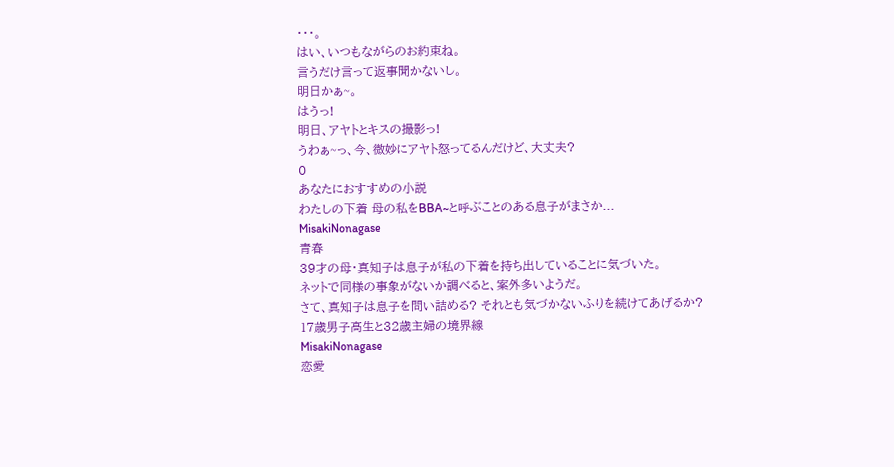・・・。
はい、いつもながらのお約束ね。
言うだけ言って返事聞かないし。
明日かぁ~。
はうっ!
明日、アヤトとキスの撮影っ!
うわぁ~っ、今、微妙にアヤト怒ってるんだけど、大丈夫?
0
あなたにおすすめの小説
わたしの下着 母の私をBBA~と呼ぶことのある息子がまさか...
MisakiNonagase
青春
39才の母・真知子は息子が私の下着を持ち出していることに気づいた。
ネットで同様の事象がないか調べると、案外多いようだ。
さて、真知子は息子を問い詰める? それとも気づかないふりを続けてあげるか?
17歳男子高生と32歳主婦の境界線
MisakiNonagase
恋愛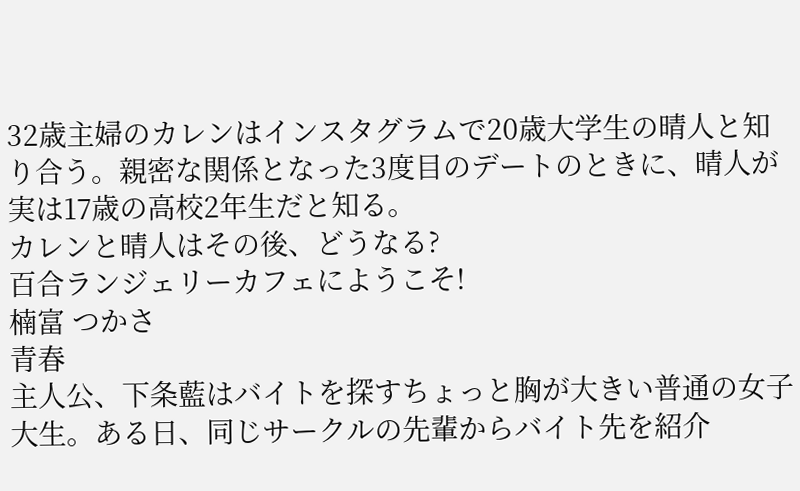32歳主婦のカレンはインスタグラムで20歳大学生の晴人と知り合う。親密な関係となった3度目のデートのときに、晴人が実は17歳の高校2年生だと知る。
カレンと晴人はその後、どうなる?
百合ランジェリーカフェにようこそ!
楠富 つかさ
青春
主人公、下条藍はバイトを探すちょっと胸が大きい普通の女子大生。ある日、同じサークルの先輩からバイト先を紹介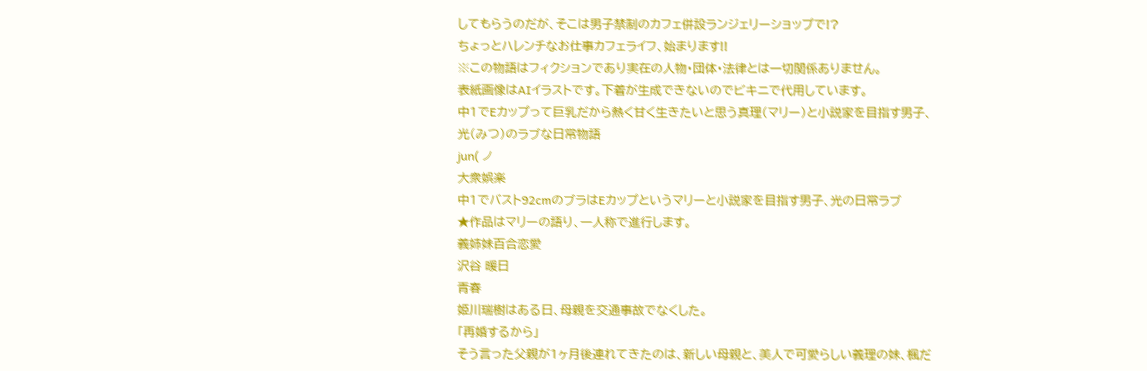してもらうのだが、そこは男子禁制のカフェ併設ランジェリーショップで!?
ちょっとハレンチなお仕事カフェライフ、始まります!!
※この物語はフィクションであり実在の人物・団体・法律とは一切関係ありません。
表紙画像はAIイラストです。下着が生成できないのでビキニで代用しています。
中1でEカップって巨乳だから熱く甘く生きたいと思う真理(マリー)と小説家を目指す男子、光(みつ)のラブな日常物語
jun( ノ
大衆娯楽
中1でバスト92cmのブラはEカップというマリーと小説家を目指す男子、光の日常ラブ
★作品はマリーの語り、一人称で進行します。
義姉妹百合恋愛
沢谷 暖日
青春
姫川瑞樹はある日、母親を交通事故でなくした。
「再婚するから」
そう言った父親が1ヶ月後連れてきたのは、新しい母親と、美人で可愛らしい義理の妹、楓だ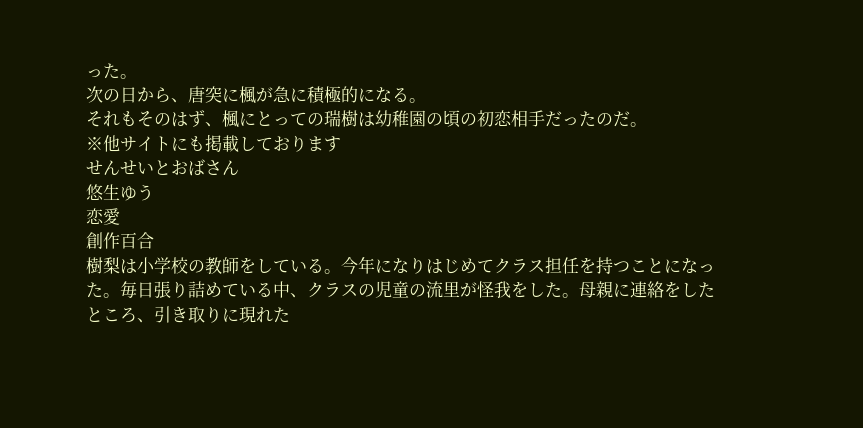った。
次の日から、唐突に楓が急に積極的になる。
それもそのはず、楓にとっての瑞樹は幼稚園の頃の初恋相手だったのだ。
※他サイトにも掲載しております
せんせいとおばさん
悠生ゆう
恋愛
創作百合
樹梨は小学校の教師をしている。今年になりはじめてクラス担任を持つことになった。毎日張り詰めている中、クラスの児童の流里が怪我をした。母親に連絡をしたところ、引き取りに現れた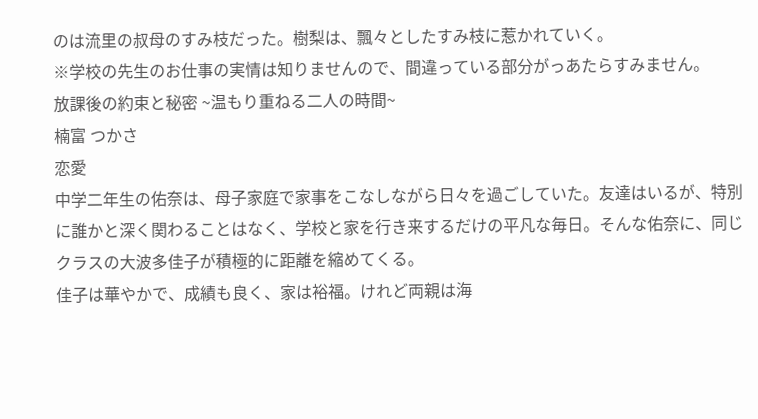のは流里の叔母のすみ枝だった。樹梨は、飄々としたすみ枝に惹かれていく。
※学校の先生のお仕事の実情は知りませんので、間違っている部分がっあたらすみません。
放課後の約束と秘密 ~温もり重ねる二人の時間~
楠富 つかさ
恋愛
中学二年生の佑奈は、母子家庭で家事をこなしながら日々を過ごしていた。友達はいるが、特別に誰かと深く関わることはなく、学校と家を行き来するだけの平凡な毎日。そんな佑奈に、同じクラスの大波多佳子が積極的に距離を縮めてくる。
佳子は華やかで、成績も良く、家は裕福。けれど両親は海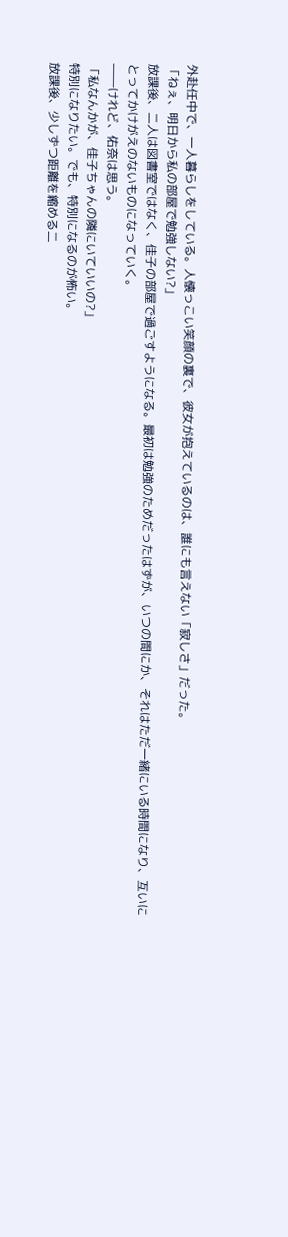外赴任中で、一人暮らしをしている。人懐っこい笑顔の裏で、彼女が抱えているのは、誰にも言えない「寂しさ」だった。
「ねぇ、明日から私の部屋で勉強しない?」
放課後、二人は図書室ではなく、佳子の部屋で過ごすようになる。最初は勉強のためだったはずが、いつの間にか、それはただ一緒にいる時間になり、互いにとってかけがえのないものになっていく。
――けれど、佑奈は思う。
「私なんかが、佳子ちゃんの隣にいていいの?」
特別になりたい。でも、特別になるのが怖い。
放課後、少しずつ距離を縮める二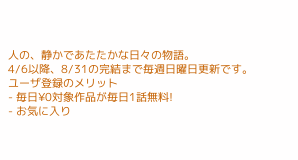人の、静かであたたかな日々の物語。
4/6以降、8/31の完結まで毎週日曜日更新です。
ユーザ登録のメリット
- 毎日¥0対象作品が毎日1話無料!
- お気に入り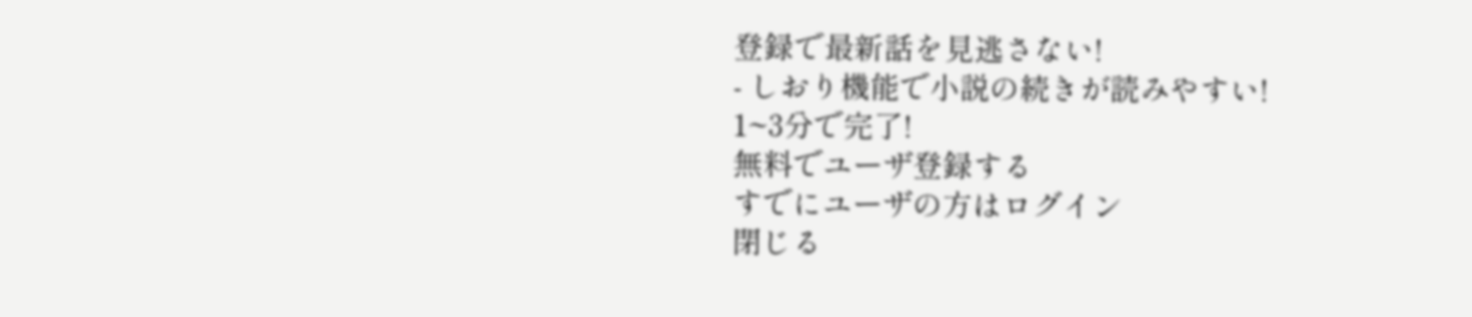登録で最新話を見逃さない!
- しおり機能で小説の続きが読みやすい!
1~3分で完了!
無料でユーザ登録する
すでにユーザの方はログイン
閉じる